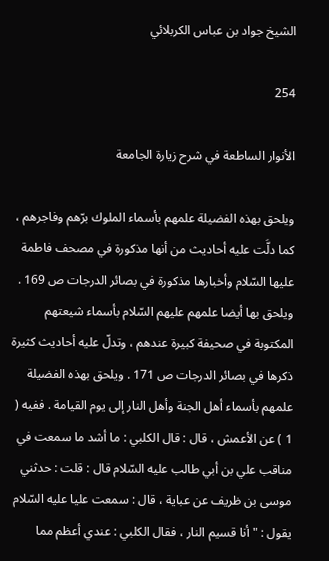الشيخ جواد بن عباس الكربلائي

254

الأنوار الساطعة في شرح زيارة الجامعة

ويلحق بهذه الفضيلة علمهم بأسماء الملوك برّهم وفاجرهم ، كما دلَّت عليه أحاديث من أنها مذكورة في مصحف فاطمة عليها السّلام وأخبارها مذكورة في بصائر الدرجات ص 169 . ويلحق بها أيضا علمهم عليهم السّلام بأسماء شيعتهم المكتوبة في صحيفة كبيرة عندهم ، وتدلّ عليه أحاديث كثيرة ذكرها في بصائر الدرجات ص 171 . ويلحق بهذه الفضيلة علمهم بأسماء أهل الجنة وأهل النار إلى يوم القيامة . ففيه ( 1 ) عن الأعمش ، قال : قال الكلبي : ما أشد ما سمعت في مناقب علي بن أبي طالب عليه السّلام قال : قلت : حدثني موسى بن ظريف عن عباية ، قال : سمعت عليا عليه السّلام يقول : " أنا قسيم النار ، فقال الكلبي : عندي أعظم مما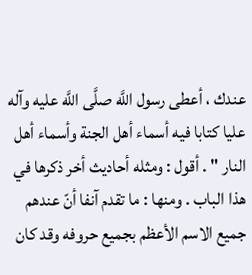عندك ، أعطى رسول اللَّه صلَّى اللَّه عليه وآله عليا كتابا فيه أسماء أهل الجنة وأسماء أهل النار " . أقول : ومثله أحاديث أخر ذكرها في هذا الباب . ومنها : ما تقدم آنفا أنّ عندهم جميع الاسم الأعظم بجميع حروفه وقد كان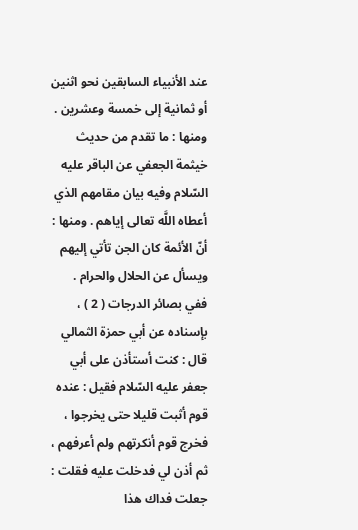عند الأنبياء السابقين نحو اثنين أو ثمانية إلى خمسة وعشرين . ومنها : ما تقدم من حديث خيثمة الجعفي عن الباقر عليه السّلام وفيه بيان مقامهم الذي أعطاه اللَّه تعالى إياهم . ومنها : أنّ الأئمة كان الجن تأتي إليهم ويسأل عن الحلال والحرام . ففي بصائر الدرجات ( 2 ) ، بإسناده عن أبي حمزة الثمالي قال : كنت أستأذن على أبي جعفر عليه السّلام فقيل : عنده قوم أثبت قليلا حتى يخرجوا ، فخرج قوم أنكرتهم ولم أعرفهم ، ثم أذن لي فدخلت عليه فقلت : جعلت فداك هذا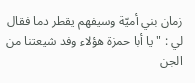زمان بني أميّة وسيفهم يقطر دما فقال لي : " يا أبا حمزة هؤلاء وفد شيعتنا من الجن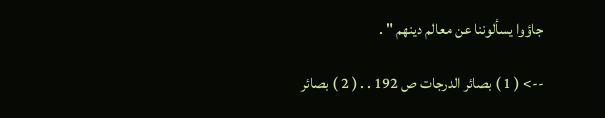جاؤوا يسألوننا عن معالم دينهم " .

--> ( 1 ) بصائر الدرجات ص 192 . . ( 2 ) بصائر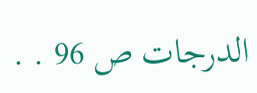الدرجات ص 96 . .